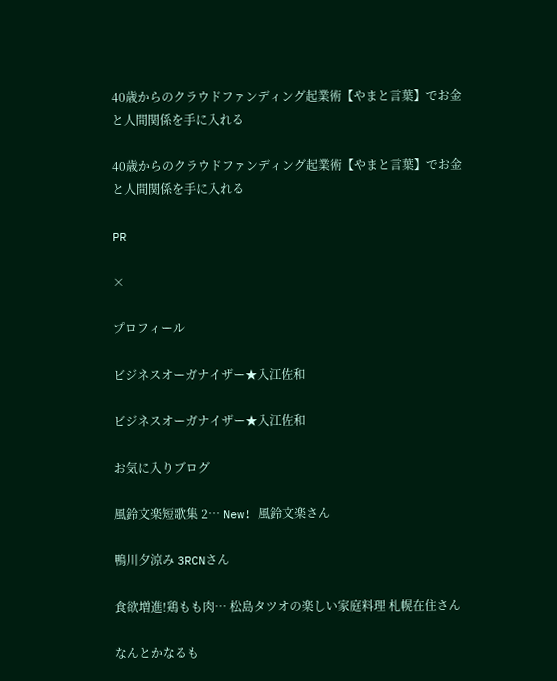40歳からのクラウドファンディング起業術【やまと言葉】でお金と人間関係を手に入れる

40歳からのクラウドファンディング起業術【やまと言葉】でお金と人間関係を手に入れる

PR

×

プロフィール

ビジネスオーガナイザー★入江佐和

ビジネスオーガナイザー★入江佐和

お気に入りブログ

風鈴文楽短歌集 2… New! 風鈴文楽さん

鴨川夕涼み 3RCNさん

食欲増進!鶏もも肉… 松島タツオの楽しい家庭料理 札幌在住さん

なんとかなるも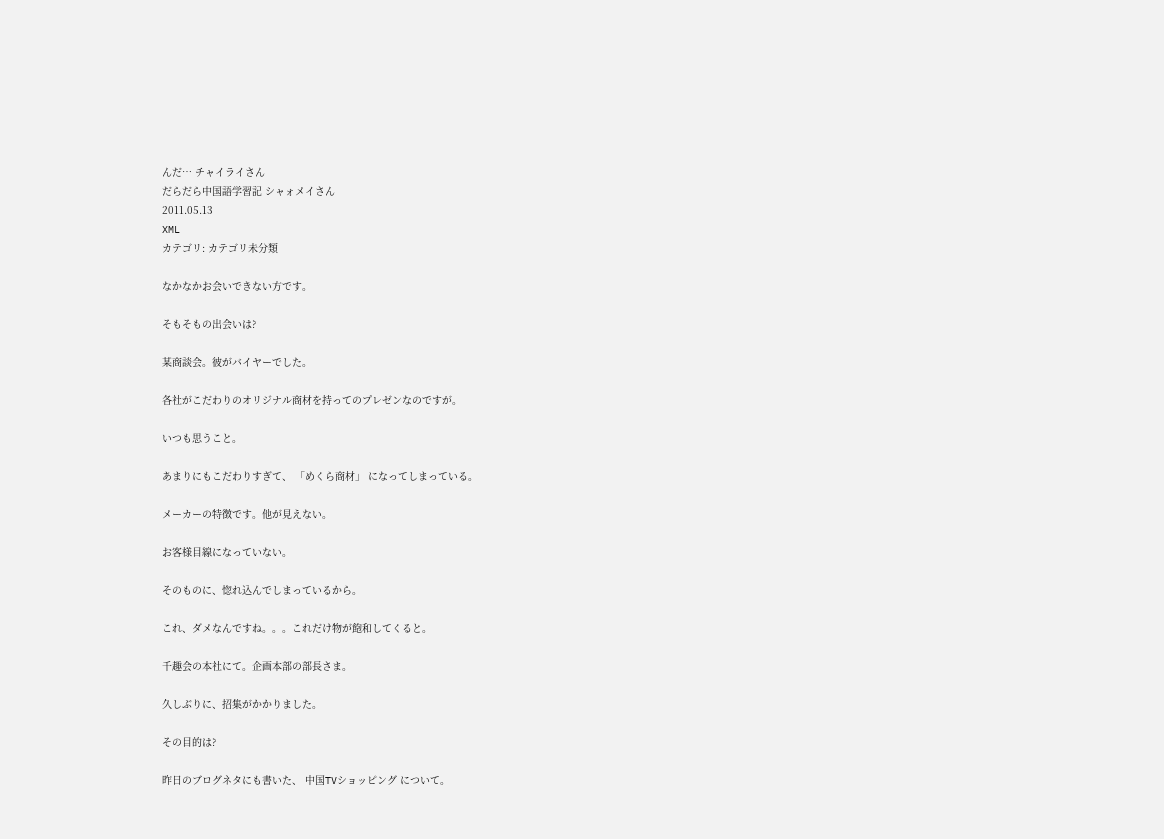んだ… チャイライさん
だらだら中国語学習記 シャォメイさん
2011.05.13
XML
カテゴリ: カテゴリ未分類

なかなかお会いできない方です。

そもそもの出会いは?

某商談会。彼がバイヤーでした。

各社がこだわりのオリジナル商材を持ってのプレゼンなのですが。

いつも思うこと。

あまりにもこだわりすぎて、 「めくら商材」 になってしまっている。

メーカーの特徴です。他が見えない。

お客様目線になっていない。

そのものに、惚れ込んでしまっているから。

これ、ダメなんですね。。。これだけ物が飽和してくると。

千趣会の本社にて。企画本部の部長さま。

久しぶりに、招集がかかりました。

その目的は?

昨日のブログネタにも書いた、 中国TVショッピング について。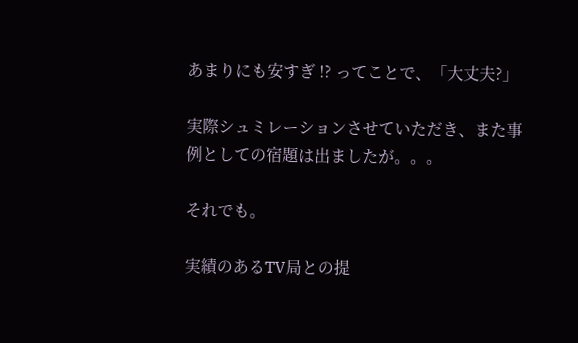あまりにも安すぎ !? ってことで、「大丈夫?」

実際シュミレーションさせていただき、また事例としての宿題は出ましたが。。。

それでも。

実績のあるTV局との提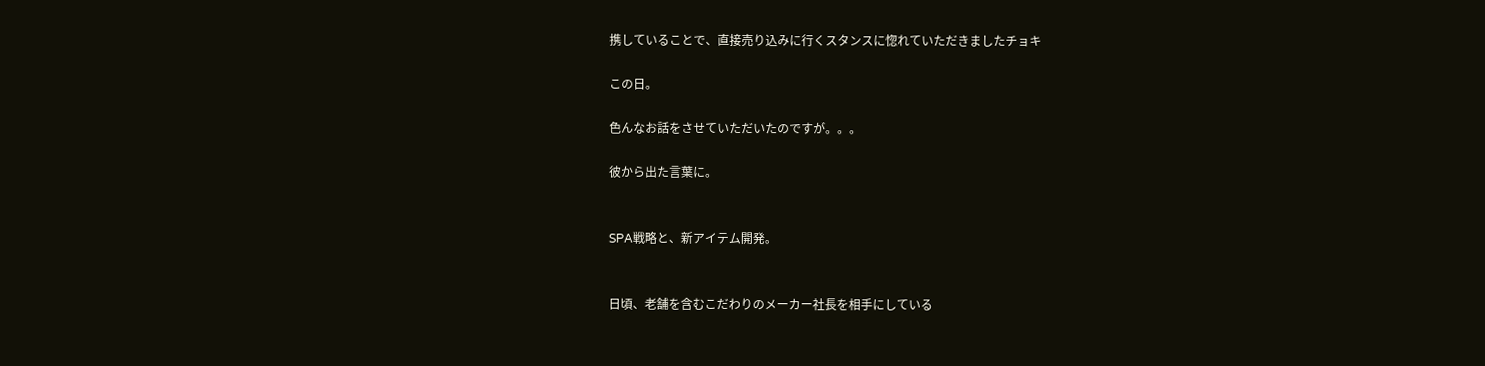携していることで、直接売り込みに行くスタンスに惚れていただきましたチョキ

この日。

色んなお話をさせていただいたのですが。。。

彼から出た言葉に。


SPA戦略と、新アイテム開発。


日頃、老舗を含むこだわりのメーカー社長を相手にしている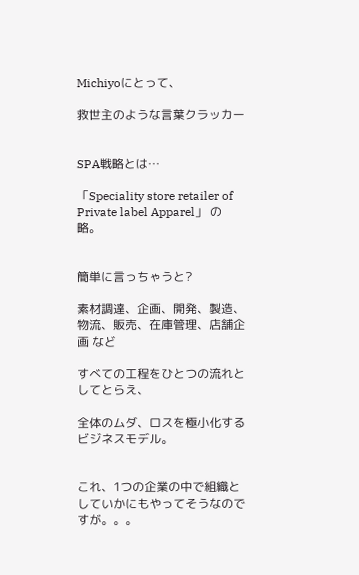Michiyoにとって、

救世主のような言葉クラッカー


SPA戦略とは…

「Speciality store retailer of Private label Apparel」 の略。


簡単に言っちゃうと?

素材調達、企画、開発、製造、物流、販売、在庫管理、店舗企画 など

すべての工程をひとつの流れとしてとらえ、

全体のムダ、ロスを極小化するビジネスモデル。


これ、1つの企業の中で組織としていかにもやってそうなのですが。。。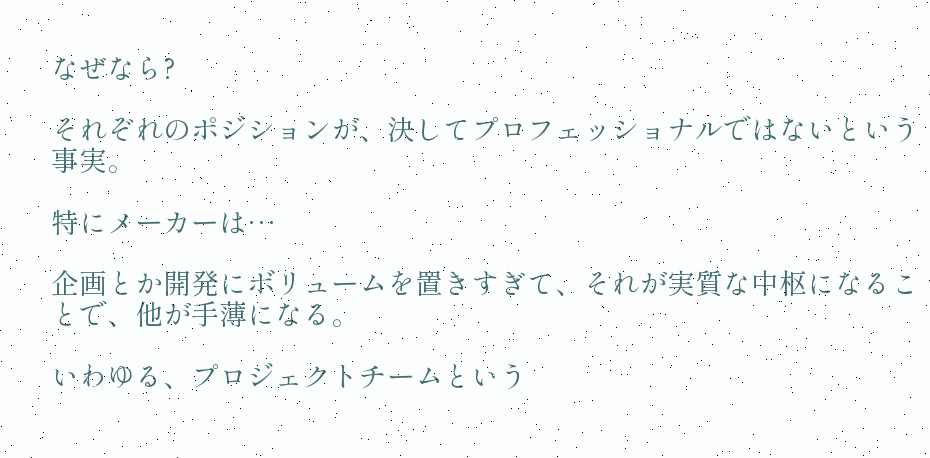なぜなら?

それぞれのポジションが、決してプロフェッショナルではないという事実。

特にメーカーは…

企画とか開発にボリュームを置きすぎて、それが実質な中枢になることで、他が手薄になる。

いわゆる、プロジェクトチームという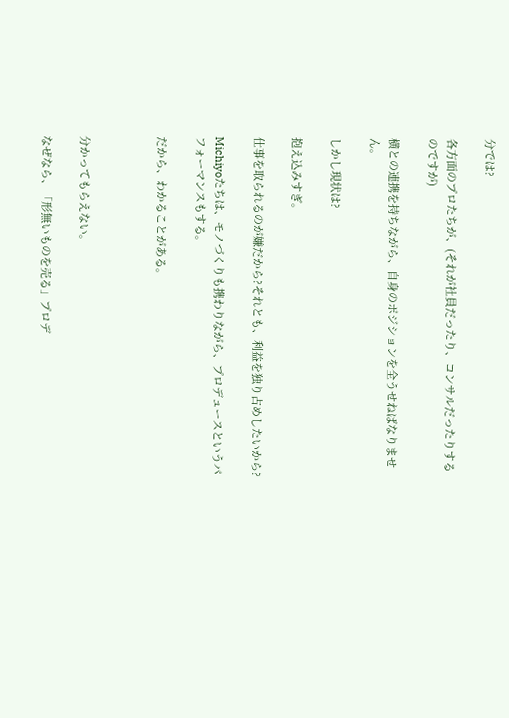分では?

各方面のプロたちが、(それが社員だったり、コンサルだったりするのですが)

横との連携を持ちながら、自身のポジションを全うせねばなりません。

しかし現状は?

抱え込みすぎ。

仕事を取られるのが嫌だから?それとも、利益を独り占めしたいから?

Michiyoたちは、モノづくりも携わりながら、プロデュースというパフォーマンスもする。

だから、わかることがある。



分かってもらえない。

なぜなら、「形無いものを売る」プロデ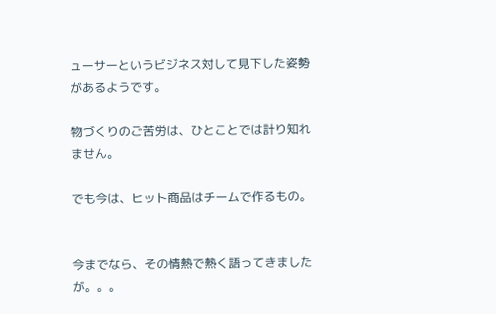ューサーというビジネス対して見下した姿勢があるようです。

物づくりのご苦労は、ひとことでは計り知れません。

でも今は、ヒット商品はチームで作るもの。


今までなら、その情熱で熱く語ってきましたが。。。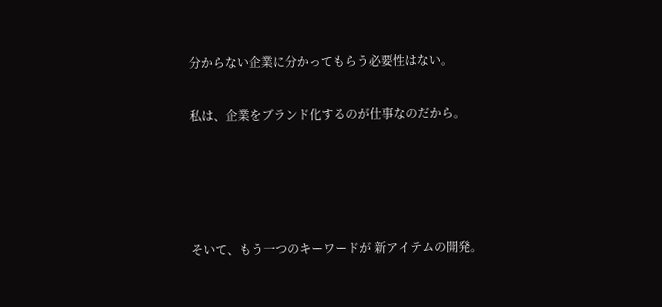分からない企業に分かってもらう必要性はない。

私は、企業をブランド化するのが仕事なのだから。




そいて、もう一つのキーワードが 新アイテムの開発。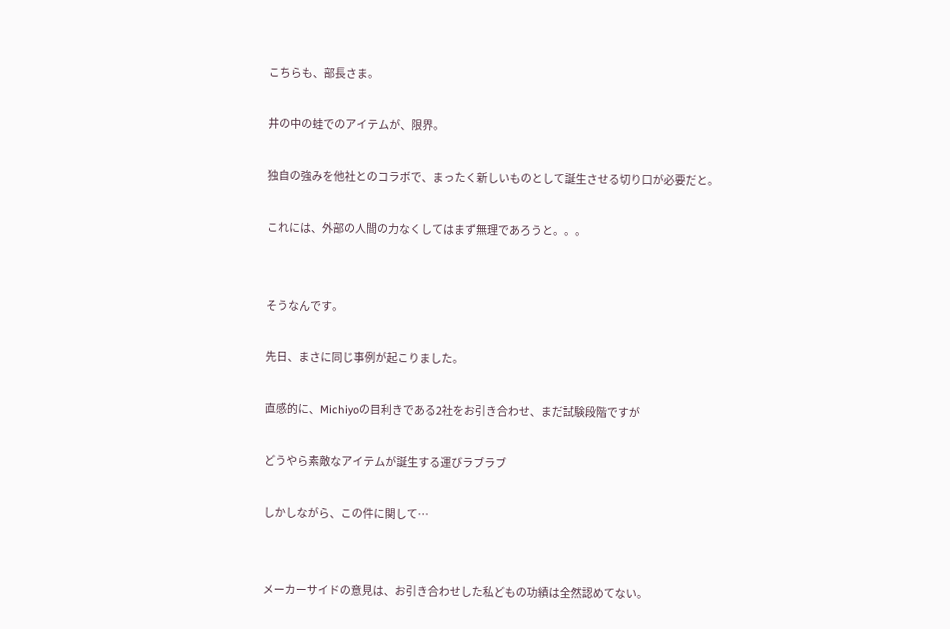こちらも、部長さま。

井の中の蛙でのアイテムが、限界。

独自の強みを他社とのコラボで、まったく新しいものとして誕生させる切り口が必要だと。

これには、外部の人間の力なくしてはまず無理であろうと。。。


そうなんです。

先日、まさに同じ事例が起こりました。

直感的に、Michiyoの目利きである2社をお引き合わせ、まだ試験段階ですが

どうやら素敵なアイテムが誕生する運びラブラブ

しかしながら、この件に関して…


メーカーサイドの意見は、お引き合わせした私どもの功績は全然認めてない。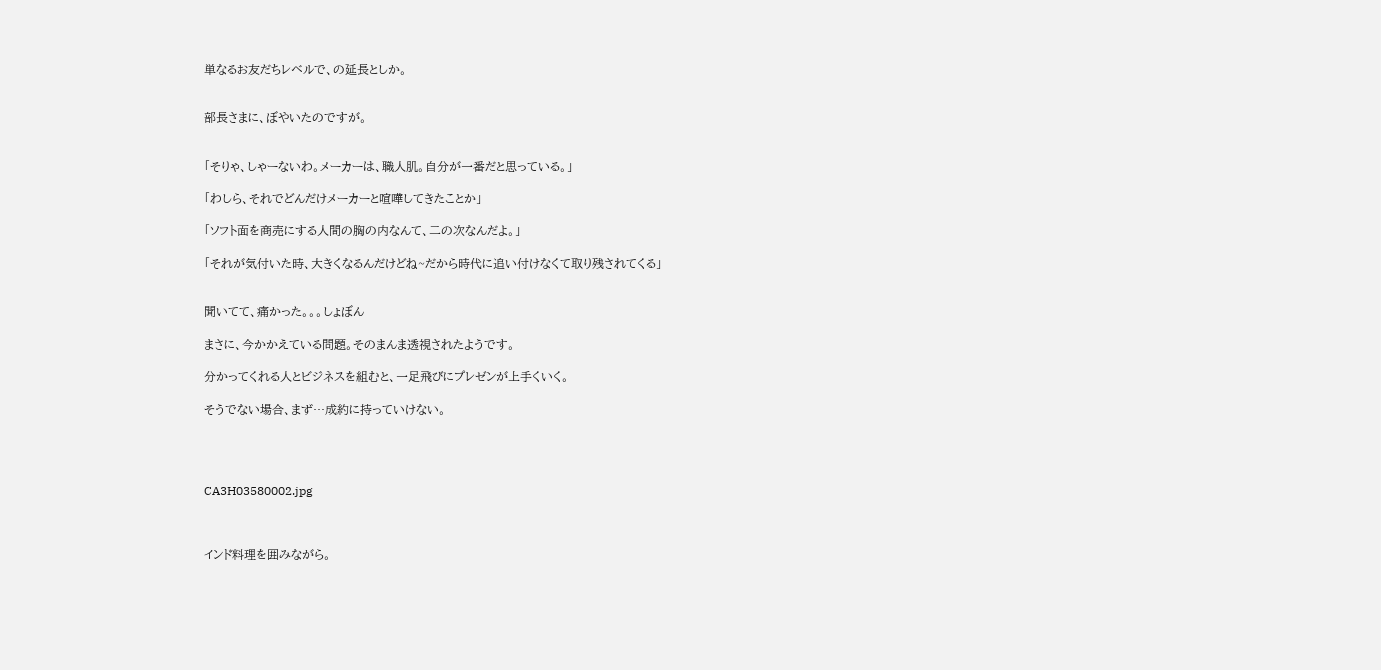単なるお友だちレベルで、の延長としか。


部長さまに、ぼやいたのですが。


「そりゃ、しゃーないわ。メーカーは、職人肌。自分が一番だと思っている。」

「わしら、それでどんだけメーカーと喧嘩してきたことか」

「ソフト面を商売にする人間の胸の内なんて、二の次なんだよ。」

「それが気付いた時、大きくなるんだけどね~だから時代に追い付けなくて取り残されてくる」


聞いてて、痛かった。。。しょぼん

まさに、今かかえている問題。そのまんま透視されたようです。

分かってくれる人とビジネスを組むと、一足飛びにプレゼンが上手くいく。

そうでない場合、まず…成約に持っていけない。




CA3H03580002.jpg



インド料理を囲みながら。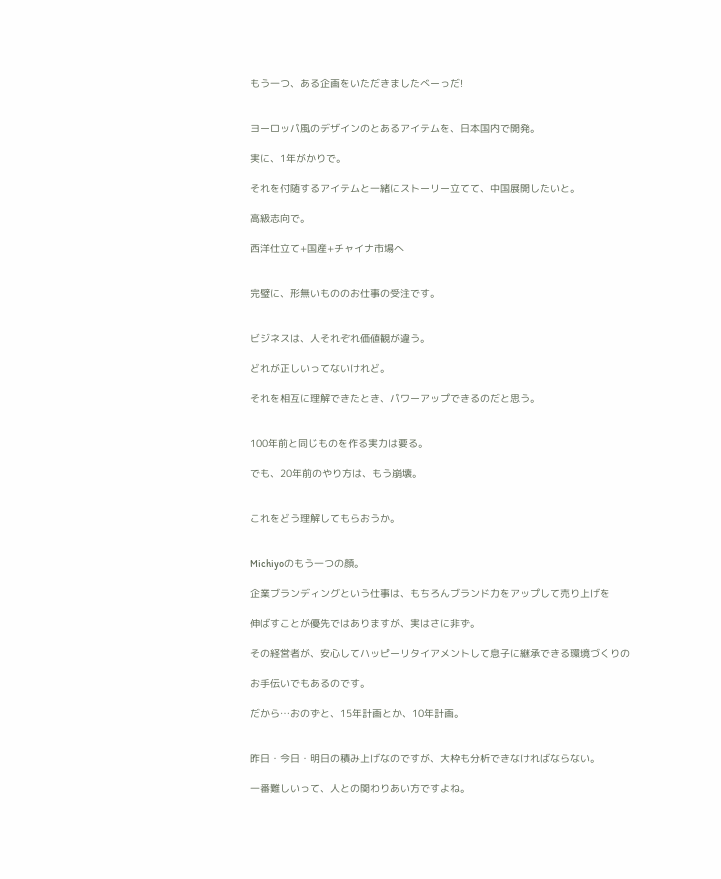もう一つ、ある企画をいただきましたべーっだ!


ヨーロッパ風のデザインのとあるアイテムを、日本国内で開発。

実に、1年がかりで。

それを付随するアイテムと一緒にストーリー立てて、中国展開したいと。

高級志向で。

西洋仕立て+国産+チャイナ市場へ


完璧に、形無いもののお仕事の受注です。


ビジネスは、人それぞれ価値観が違う。

どれが正しいってないけれど。

それを相互に理解できたとき、パワーアップできるのだと思う。


100年前と同じものを作る実力は要る。

でも、20年前のやり方は、もう崩壊。


これをどう理解してもらおうか。


Michiyoのもう一つの顔。

企業ブランディングという仕事は、もちろんブランド力をアップして売り上げを

伸ばすことが優先ではありますが、実はさに非ず。

その経営者が、安心してハッピーリタイアメントして息子に継承できる環境づくりの

お手伝いでもあるのです。

だから…おのずと、15年計画とか、10年計画。


昨日・今日・明日の積み上げなのですが、大枠も分析できなければならない。

一番難しいって、人との関わりあい方ですよね。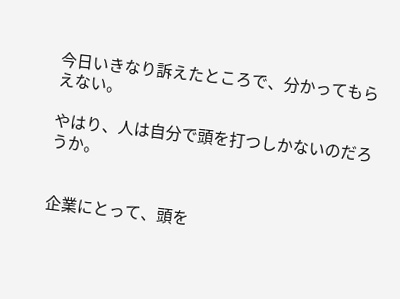今日いきなり訴えたところで、分かってもらえない。

やはり、人は自分で頭を打つしかないのだろうか。


企業にとって、頭を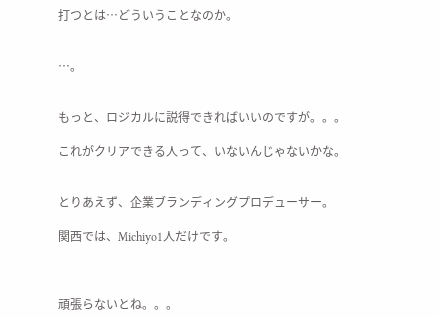打つとは…どういうことなのか。


…。


もっと、ロジカルに説得できればいいのですが。。。

これがクリアできる人って、いないんじゃないかな。


とりあえず、企業ブランディングプロデューサー。

関西では、Michiyo1人だけです。



頑張らないとね。。。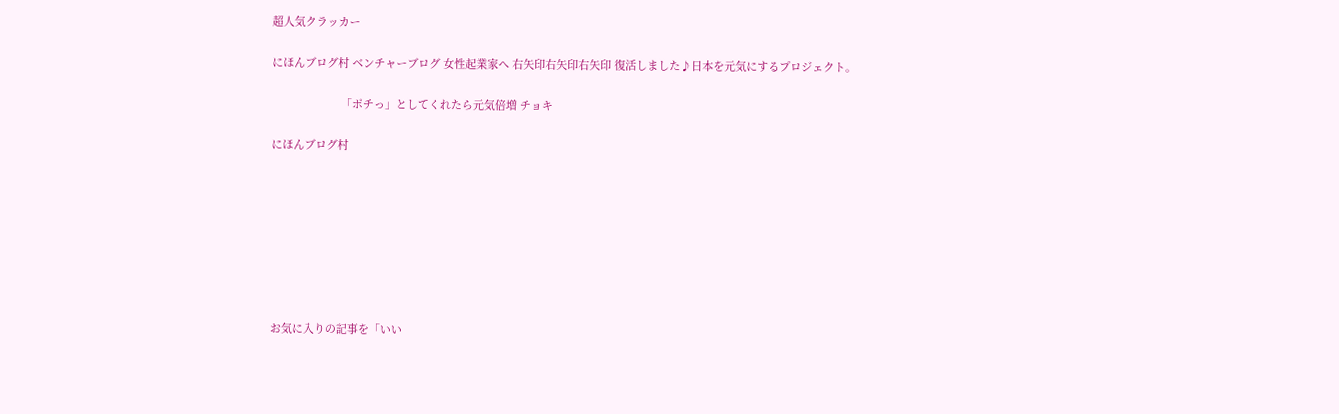超人気クラッカー

にほんブログ村 ベンチャーブログ 女性起業家へ 右矢印右矢印右矢印 復活しました♪日本を元気にするプロジェクト。

                       「ポチっ」としてくれたら元気倍増 チョキ

にほんブログ村








お気に入りの記事を「いい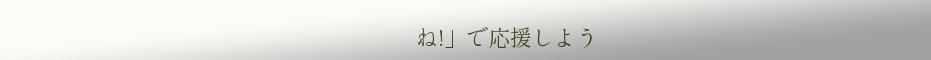ね!」で応援しよう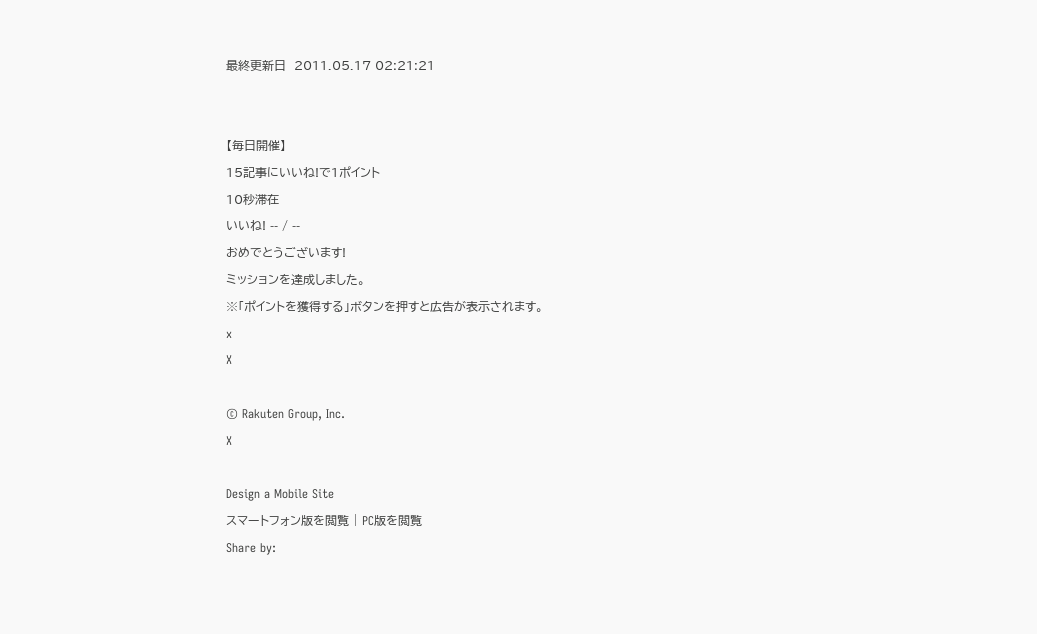最終更新日  2011.05.17 02:21:21


【毎日開催】
15記事にいいね!で1ポイント
10秒滞在
いいね! -- / --
おめでとうございます!
ミッションを達成しました。
※「ポイントを獲得する」ボタンを押すと広告が表示されます。
x
X

© Rakuten Group, Inc.
X

Design a Mobile Site
スマートフォン版を閲覧 | PC版を閲覧
Share by: